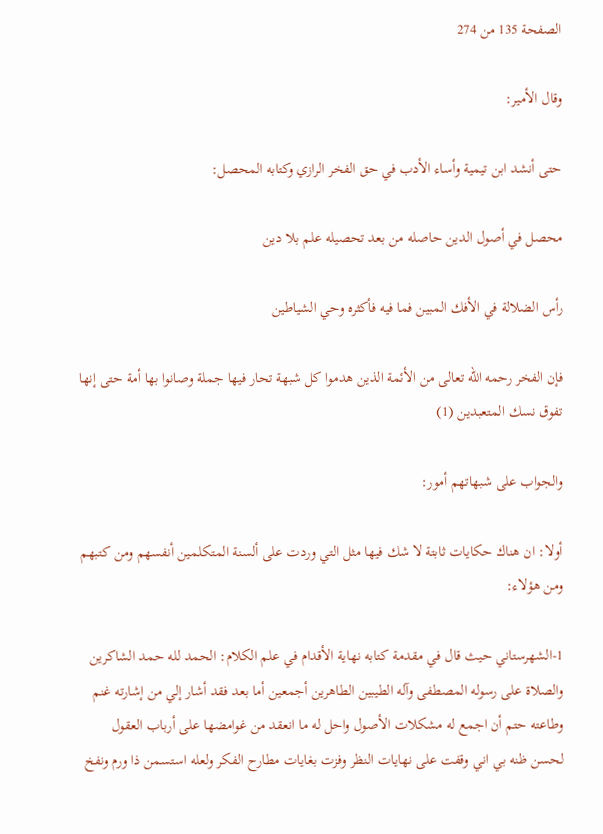الصفحة 135 من 274

وقال الأمير:

حتى أنشد ابن تيمية وأساء الأدب في حق الفخر الرازي وكتابه المحصل:

محصل في أصول الدين حاصله من بعد تحصيله علم بلا دين

رأس الضلالة في الأفك المبين فما فيه فأكثره وحي الشياطين

فإن الفخر رحمه الله تعالى من الأئمة الذين هدموا كل شبهة تحار فيها جملة وصانوا بها أمة حتى إنها تفوق نسك المتعبدين (1)

والجواب على شبهاتهم أمور:

أولا: ان هناك حكايات ثابتة لا شك فيها مثل التي وردت على ألسنة المتكلمين أنفسهم ومن كتبهم ومن هؤلاء:

1-الشهرستاني حيث قال في مقدمة كتابه نهاية الأقدام في علم الكلام: الحمد لله حمد الشاكرين والصلاة على رسوله المصطفى وآله الطيبين الطاهرين أجمعين أما بعد فقد أشار إلي من إشارته غنم وطاعته حتم أن اجمع له مشكلات الأصول واحل له ما انعقد من غوامضها على أرباب العقول لحسن ظنه بي اني وقفت على نهايات النظر وفزت بغايات مطارح الفكر ولعله استسمن ذا ورم ونفخ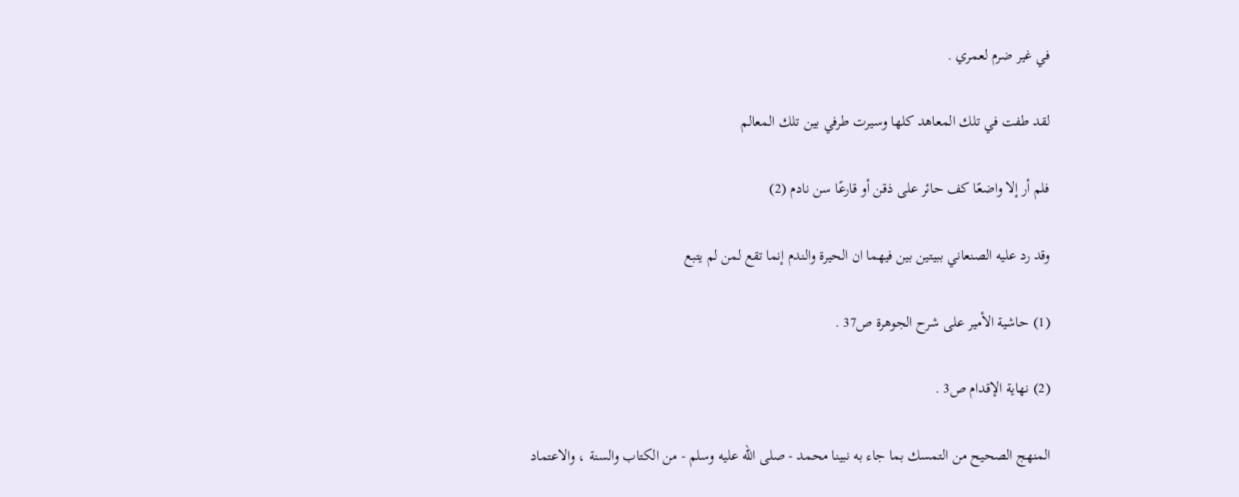في غير ضرم لعمري .

لقد طفت في تلك المعاهد كلها وسيرت طرفي بين تلك المعالم

فلم أر إلا واضعًا كف حائر على ذقن أو قارعًا سن نادم (2)

وقد رد عليه الصنعاني ببيتين بين فيهما ان الحيرة والندم إنما تقع لمن لم يتبع

(1) حاشية الأمير على شرح الجوهرة ص37 .

(2) نهاية الإقدام ص3 .

المنهج الصحيح من التمسك بما جاء به نبينا محمد - صلى الله عليه وسلم - من الكتاب والسنة ، والاعتماد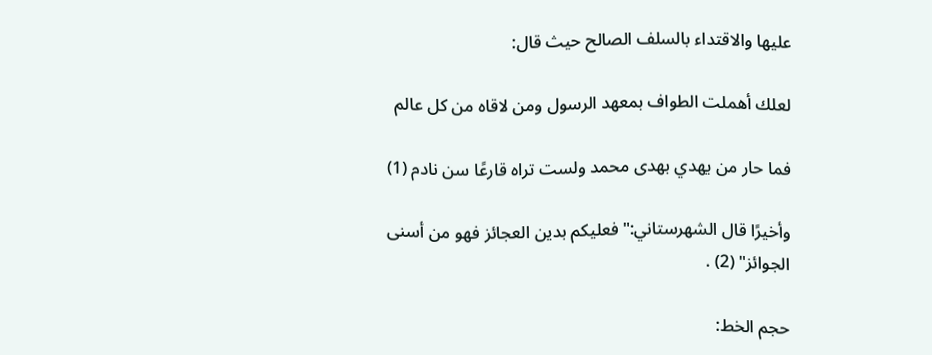عليها والاقتداء بالسلف الصالح حيث قال:

لعلك أهملت الطواف بمعهد الرسول ومن لاقاه من كل عالم

فما حار من يهدي بهدى محمد ولست تراه قارعًا سن نادم (1)

وأخيرًا قال الشهرستاني:"فعليكم بدين العجائز فهو من أسنى الجوائز" (2) .

حجم الخط: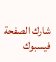شارك الصفحة
فيسبوك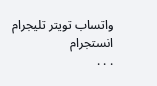واتساب تويتر تليجرام انستجرام
. . .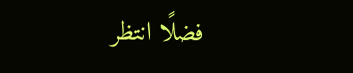فضلًا انتظر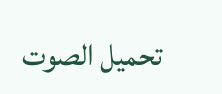تحميل الصوت